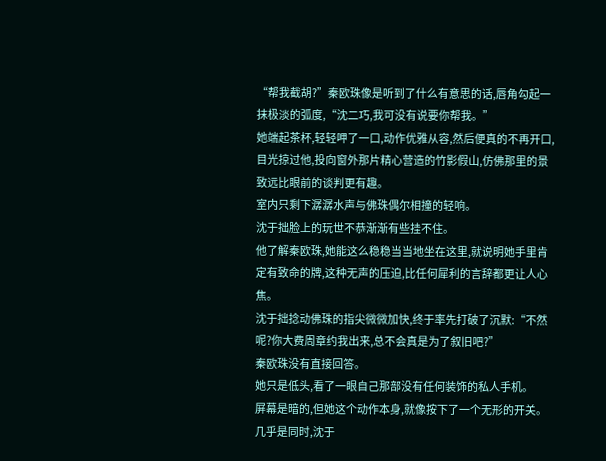“帮我截胡?”秦欧珠像是听到了什么有意思的话,唇角勾起一抹极淡的弧度,“沈二巧,我可没有说要你帮我。”
她端起茶杯,轻轻呷了一口,动作优雅从容,然后便真的不再开口,目光掠过他,投向窗外那片精心营造的竹影假山,仿佛那里的景致远比眼前的谈判更有趣。
室内只剩下潺潺水声与佛珠偶尔相撞的轻响。
沈于拙脸上的玩世不恭渐渐有些挂不住。
他了解秦欧珠,她能这么稳稳当当地坐在这里,就说明她手里肯定有致命的牌,这种无声的压迫,比任何犀利的言辞都更让人心焦。
沈于拙捻动佛珠的指尖微微加快,终于率先打破了沉默:“不然呢?你大费周章约我出来,总不会真是为了叙旧吧?”
秦欧珠没有直接回答。
她只是低头,看了一眼自己那部没有任何装饰的私人手机。
屏幕是暗的,但她这个动作本身,就像按下了一个无形的开关。
几乎是同时,沈于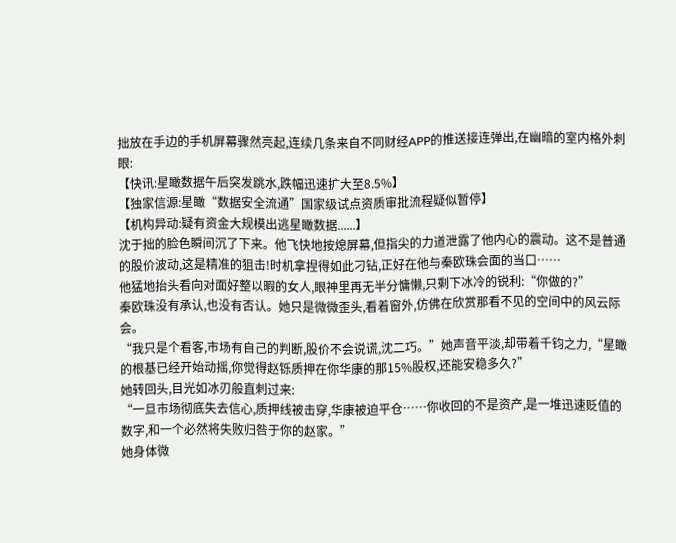拙放在手边的手机屏幕骤然亮起,连续几条来自不同财经APP的推送接连弹出,在幽暗的室内格外刺眼:
【快讯:星瞰数据午后突发跳水,跌幅迅速扩大至8.5%】
【独家信源:星瞰“数据安全流通”国家级试点资质审批流程疑似暂停】
【机构异动:疑有资金大规模出逃星瞰数据......】
沈于拙的脸色瞬间沉了下来。他飞快地按熄屏幕,但指尖的力道泄露了他内心的震动。这不是普通的股价波动,这是精准的狙击!时机拿捏得如此刁钻,正好在他与秦欧珠会面的当口……
他猛地抬头看向对面好整以暇的女人,眼神里再无半分慵懒,只剩下冰冷的锐利:“你做的?”
秦欧珠没有承认,也没有否认。她只是微微歪头,看着窗外,仿佛在欣赏那看不见的空间中的风云际会。
“我只是个看客,市场有自己的判断,股价不会说谎,沈二巧。”她声音平淡,却带着千钧之力,“星瞰的根基已经开始动摇,你觉得赵铄质押在你华康的那15%股权,还能安稳多久?”
她转回头,目光如冰刃般直刺过来:
“一旦市场彻底失去信心,质押线被击穿,华康被迫平仓……你收回的不是资产,是一堆迅速贬值的数字,和一个必然将失败归咎于你的赵家。”
她身体微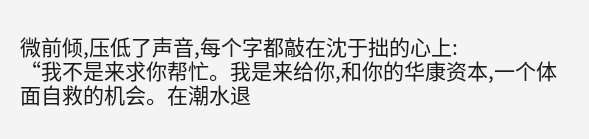微前倾,压低了声音,每个字都敲在沈于拙的心上:
“我不是来求你帮忙。我是来给你,和你的华康资本,一个体面自救的机会。在潮水退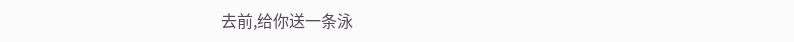去前,给你送一条泳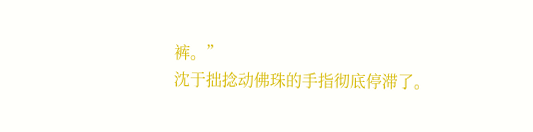裤。”
沈于拙捻动佛珠的手指彻底停滞了。